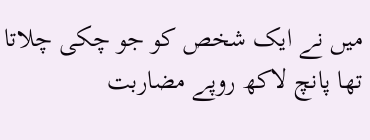میں نے ایک شخص کو جو چکی چلاتا تھا پانچ لاکھ روپے مضاربت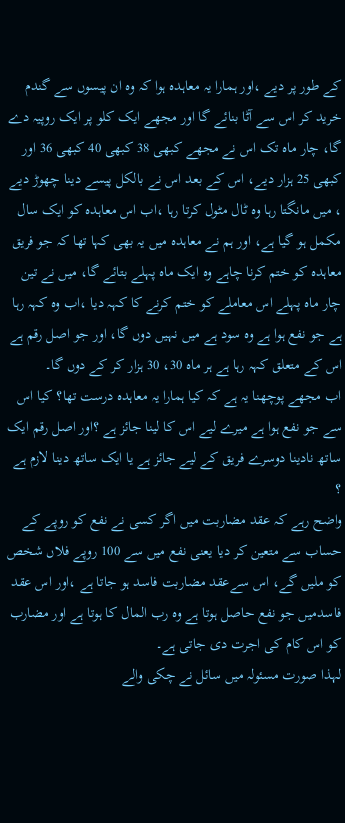کے طور پر دیے ،اور ہمارا یہ معاہدہ ہوا کہ وہ ان پیسوں سے گندم خرید کر اس سے آٹا بنائے گا اور مجھے ایک کلو پر ایک روپیہ دے گا، چار ماہ تک اس نے مجھے کبھی 38 کبھی 40 کبھی 36 اور کبھی 25 ہزار دیے، اس کے بعد اس نے بالکل پیسے دینا چھوڑ دیے ، میں مانگتا رہا وہ ٹال مٹول کرتا رہا ،اب اس معاہدہ کو ایک سال مکمل ہو گیا ہے، اور ہم نے معاہدہ میں یہ بھی کہا تھا کہ جو فریق معاہدہ کو ختم کرنا چاہے وہ ایک ماہ پہلے بتائے گا، میں نے تین چار ماہ پہلے اس معاملے کو ختم کرنے کا کہہ دیا ،اب وہ کہہ رہا ہے جو نفع ہوا ہے وہ سود ہے میں نہیں دوں گا، اور جو اصل رقم ہے اس کے متعلق کہہ رہا ہے ہر ماہ 30، 30 ہزار کر کے دوں گا۔
اب مجھے پوچھنا یہ ہے کہ کیا ہمارا یہ معاہدہ درست تھا؟ کیا اس سے جو نفع ہوا ہے میرے لیے اس کا لینا جائز ہے ؟اور اصل رقم ایک ساتھ نادینا دوسرے فریق کے لیے جائز ہے یا ایک ساتھ دینا لازم ہے ؟
واضح رہے کہ عقد مضاربت میں اگر کسی نے نفع کو روپے کے حساب سے متعین کر دیا یعنی نفع میں سے 100 روپے فلاں شخص کو ملیں گے، اس سےعقد مضاربت فاسد ہو جاتا ہے ،اور اس عقد فاسدمیں جو نفع حاصل ہوتا ہے وہ رب المال کا ہوتا ہے اور مضارب کو اس کام کی اجرت دی جاتی ہے۔
لہذا صورت مسئولہ میں سائل نے چکی والے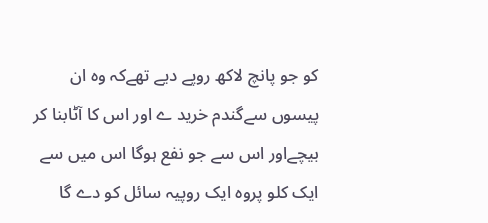کو جو پانچ لاکھ روپے دیے تھےکہ وہ ان پیسوں سےگندم خرید ے اور اس کا آٹابنا کر بیچےاور اس سے جو نفع ہوگا اس میں سے ایک کلو پروہ ایک روپیہ سائل کو دے گا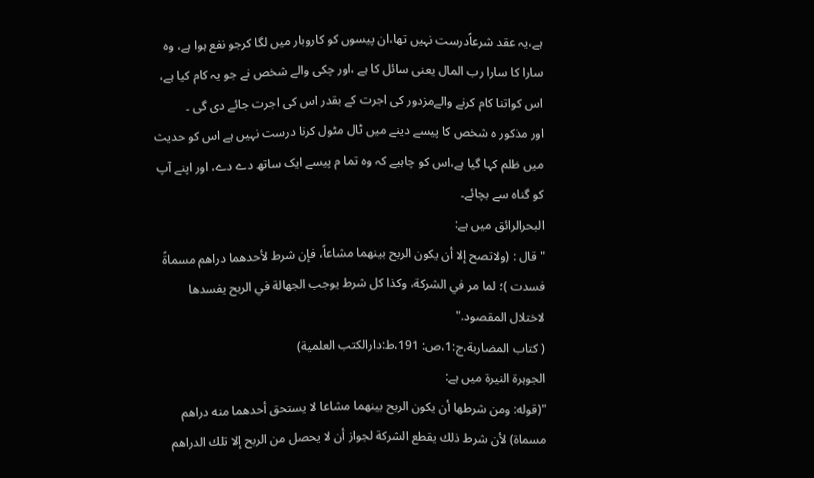ہے،یہ عقد شرعاًدرست نہیں تھا،ان پیسوں کو کاروبار میں لگا کرجو نفع ہوا ہے، وہ سارا کا سارا رب المال یعنی سائل کا ہے ،اور چکی والے شخص نے جو یہ کام کیا ہے، اس کواتنا کام کرنے والےمزدور کی اجرت کے بقدر اس کی اجرت جائے دی گی ۔
اور مذکور ہ شخص کا پیسے دینے میں ٹال مٹول کرنا درست نہیں ہے اس کو حدیث میں ظلم کہا گیا ہے،اس کو چاہیے کہ وہ تما م پیسے ایک ساتھ دے دے، اور اپنے آپ کو گناہ سے بچائے۔
البحرالرائق میں ہے:
"قال : (ولاتصح إلا أن یکون الربح بینهما مشاعاً، فإن شرط لأحدهما دراهم مسماةً فسدت )؛ لما مر في الشرکة، وکذا کل شرط یوجب الجهالة في الربح یفسدها لاختلال المقصود."
( کتاب المضاربة،ج:1،ص: 191،ط:دارالکتب العلمیة)
الجوہرۃ النیرۃ میں ہے:
"(قوله: ومن شرطها أن يكون الربح بينهما مشاعا لا يستحق أحدهما منه دراهم مسماة) لأن شرط ذلك يقطع الشركة لجواز أن لا يحصل من الربح إلا تلك الدراهم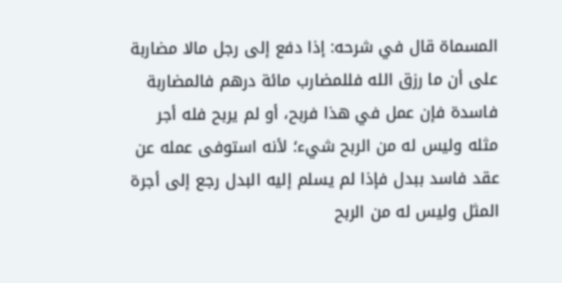المسماة قال في شرحه: إذا دفع إلى رجل مالا مضاربة على أن ما رزق الله فللمضارب مائة درهم فالمضاربة فاسدة فإن عمل في هذا فربح، أو لم يربح فله أجر مثله وليس له من الربح شيء؛ لأنه استوفى عمله عن عقد فاسد ببدل فإذا لم يسلم إليه البدل رجع إلى أجرة المثل وليس له من الربح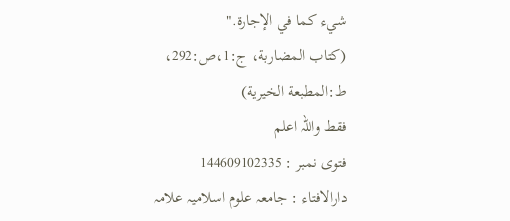شيء كما في الإجارة."
(كتاب المضاربة، ج:1،ص:292، ط:المطبعة الخيرية)
فقط واللہ اعلم
فتوی نمبر : 144609102335
دارالافتاء : جامعہ علوم اسلامیہ علامہ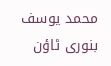محمد یوسف بنوری ٹاؤن